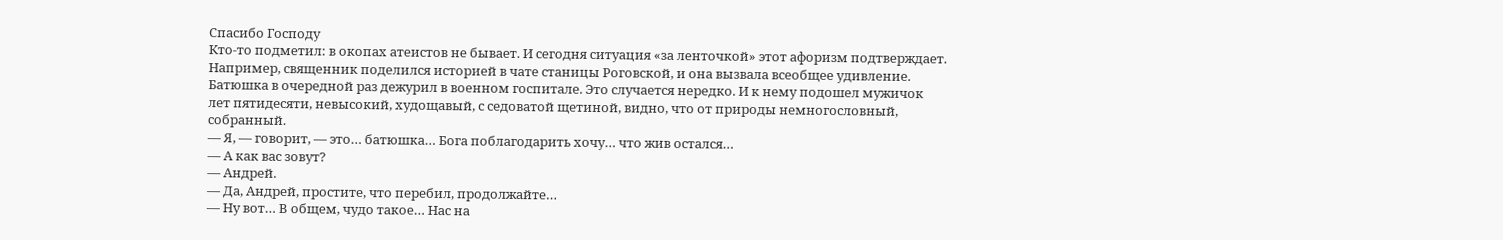Спасибо Господу
Кто-то подметил: в окопах атеистов не бывает. И сегодня ситуация «за ленточкой» этот афоризм подтверждает.
Например, священник поделился историей в чате станицы Роговской, и она вызвала всеобщее удивление. Батюшка в очередной раз дежурил в военном госпитале. Это случается нередко. И к нему подошел мужичок лет пятидесяти, невысокий, худощавый, с седоватой щетиной, видно, что от природы немногословный, собранный.
— Я, — говорит, — это… батюшка… Бога поблагодарить хочу… что жив остался…
— А как вас зовут?
— Андрей.
— Да, Андрей, простите, что перебил, продолжайте…
— Ну вот… В общем, чудо такое… Нас на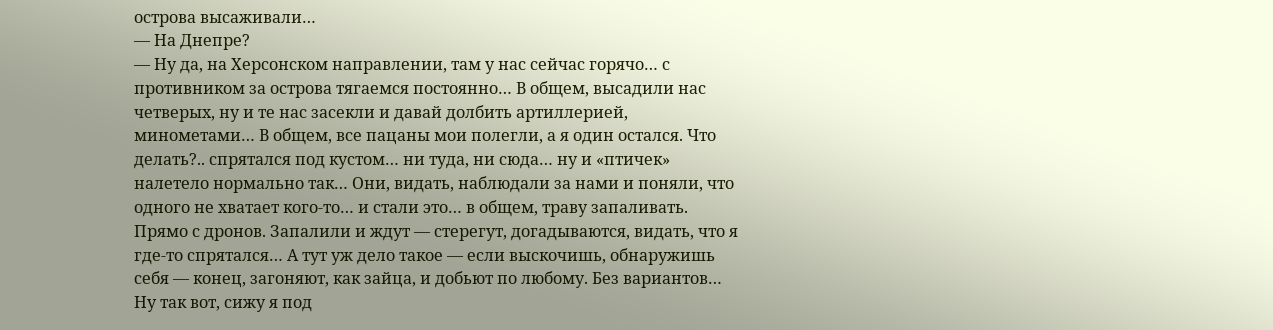острова высаживали…
— На Днепре?
— Ну да, на Херсонском направлении, там у нас сейчас горячо… с противником за острова тягаемся постоянно… В общем, высадили нас четверых, ну и те нас засекли и давай долбить артиллерией, минометами… В общем, все пацаны мои полегли, а я один остался. Что делать?.. спрятался под кустом… ни туда, ни сюда… ну и «птичек» налетело нормально так… Они, видать, наблюдали за нами и поняли, что одного не хватает кого-то… и стали это… в общем, траву запаливать. Прямо с дронов. Запалили и ждут — стерегут, догадываются, видать, что я где-то спрятался… А тут уж дело такое — если выскочишь, обнаружишь себя — конец, загоняют, как зайца, и добьют по любому. Без вариантов…
Ну так вот, сижу я под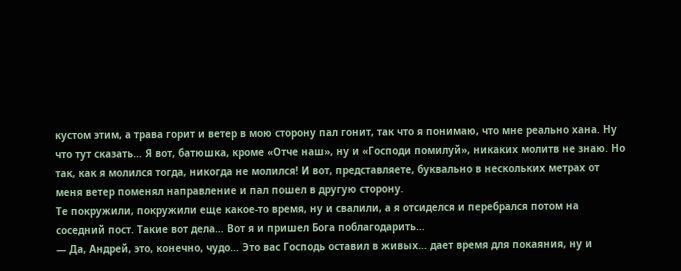кустом этим, а трава горит и ветер в мою сторону пал гонит, так что я понимаю, что мне реально хана. Ну что тут сказать… Я вот, батюшка, кроме «Отче наш», ну и «Господи помилуй», никаких молитв не знаю. Но так, как я молился тогда, никогда не молился! И вот, представляете, буквально в нескольких метрах от меня ветер поменял направление и пал пошел в другую сторону.
Те покружили, покружили еще какое-то время, ну и свалили, а я отсиделся и перебрался потом на соседний пост. Такие вот дела… Вот я и пришел Бога поблагодарить…
— Да, Андрей, это, конечно, чудо… Это вас Господь оставил в живых… дает время для покаяния, ну и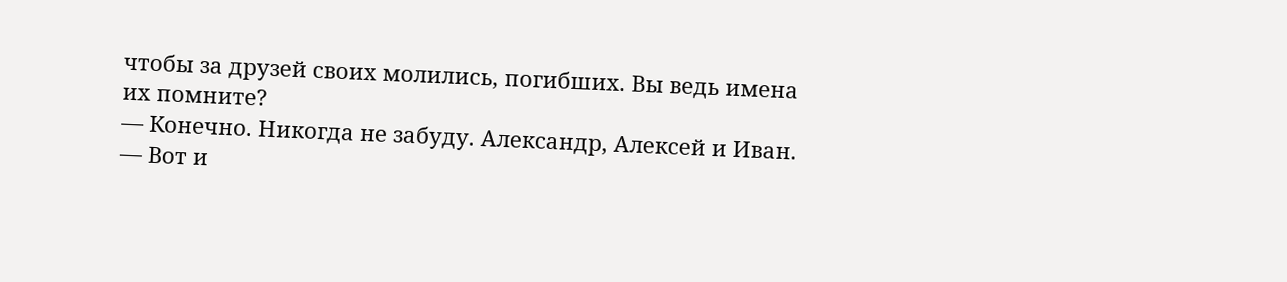чтобы за друзей своих молились, погибших. Вы ведь имена их помните?
— Конечно. Никогда не забуду. Александр, Алексей и Иван.
— Вот и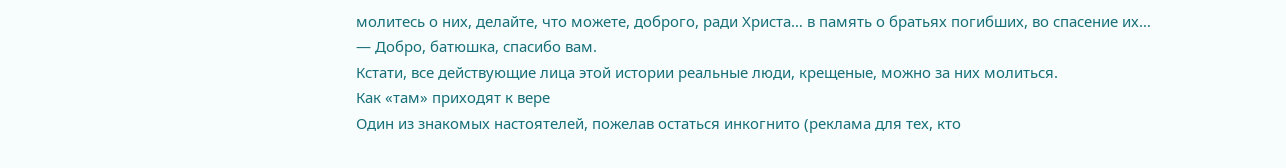молитесь о них, делайте, что можете, доброго, ради Христа… в память о братьях погибших, во спасение их…
— Добро, батюшка, спасибо вам.
Кстати, все действующие лица этой истории реальные люди, крещеные, можно за них молиться.
Как «там» приходят к вере
Один из знакомых настоятелей, пожелав остаться инкогнито (реклама для тех, кто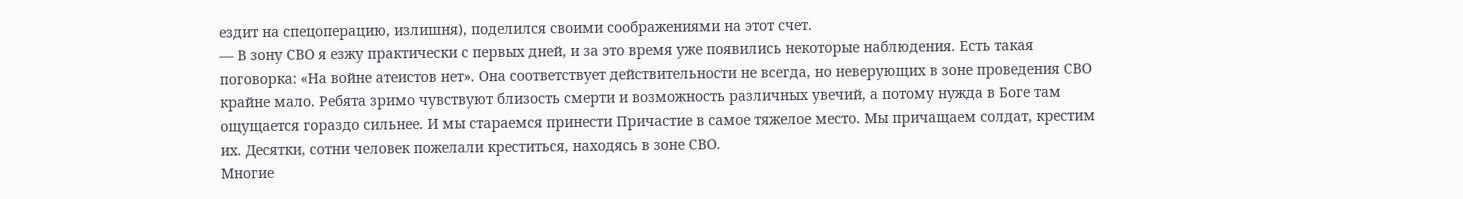ездит на спецоперацию, излишня), поделился своими соображениями на этот счет.
— В зону СВО я езжу практически с первых дней, и за это время уже появились некоторые наблюдения. Есть такая поговорка: «На войне атеистов нет». Она соответствует действительности не всегда, но неверующих в зоне проведения СВО крайне мало. Ребята зримо чувствуют близость смерти и возможность различных увечий, а потому нужда в Боге там ощущается гораздо сильнее. И мы стараемся принести Причастие в самое тяжелое место. Мы причащаем солдат, крестим их. Десятки, сотни человек пожелали креститься, находясь в зоне СВО.
Многие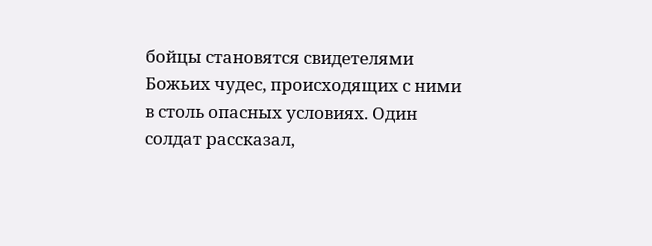бойцы становятся свидетелями Божьих чудес, происходящих с ними в столь опасных условиях. Один солдат рассказал,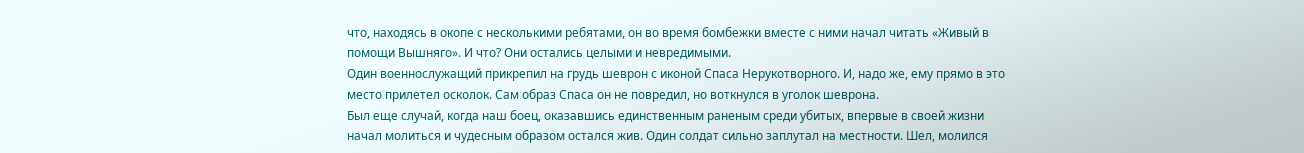что, находясь в окопе с несколькими ребятами, он во время бомбежки вместе с ними начал читать «Живый в помощи Вышняго». И что? Они остались целыми и невредимыми.
Один военнослужащий прикрепил на грудь шеврон с иконой Спаса Нерукотворного. И, надо же, ему прямо в это место прилетел осколок. Сам образ Спаса он не повредил, но воткнулся в уголок шеврона.
Был еще случай, когда наш боец, оказавшись единственным раненым среди убитых, впервые в своей жизни начал молиться и чудесным образом остался жив. Один солдат сильно заплутал на местности. Шел, молился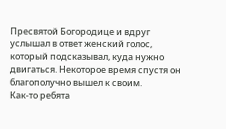Пресвятой Богородице и вдруг услышал в ответ женский голос, который подсказывал, куда нужно двигаться. Некоторое время спустя он благополучно вышел к своим.
Как-то ребята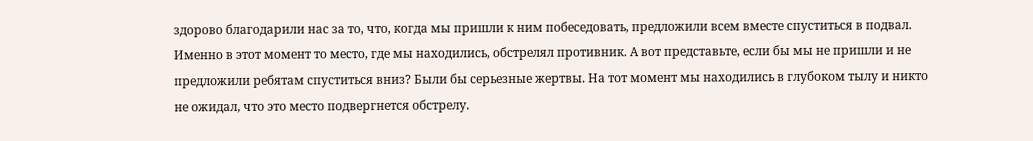здорово благодарили нас за то, что, когда мы пришли к ним побеседовать, предложили всем вместе спуститься в подвал. Именно в этот момент то место, где мы находились, обстрелял противник. А вот представьте, если бы мы не пришли и не предложили ребятам спуститься вниз? Были бы серьезные жертвы. На тот момент мы находились в глубоком тылу и никто не ожидал, что это место подвергнется обстрелу.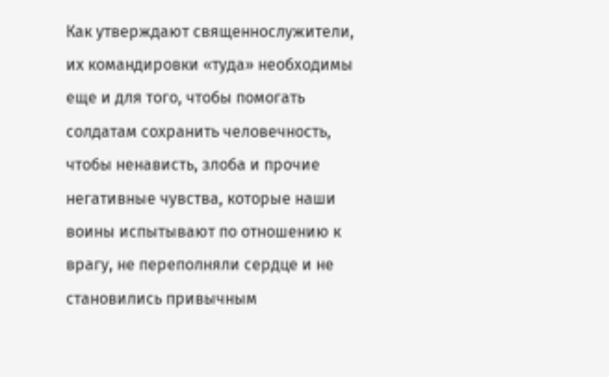Как утверждают священнослужители, их командировки «туда» необходимы еще и для того, чтобы помогать солдатам сохранить человечность, чтобы ненависть, злоба и прочие негативные чувства, которые наши воины испытывают по отношению к врагу, не переполняли сердце и не становились привычным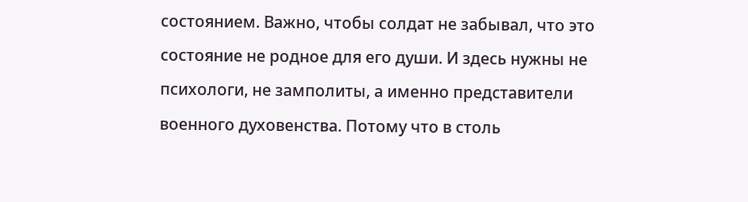состоянием. Важно, чтобы солдат не забывал, что это состояние не родное для его души. И здесь нужны не психологи, не замполиты, а именно представители военного духовенства. Потому что в столь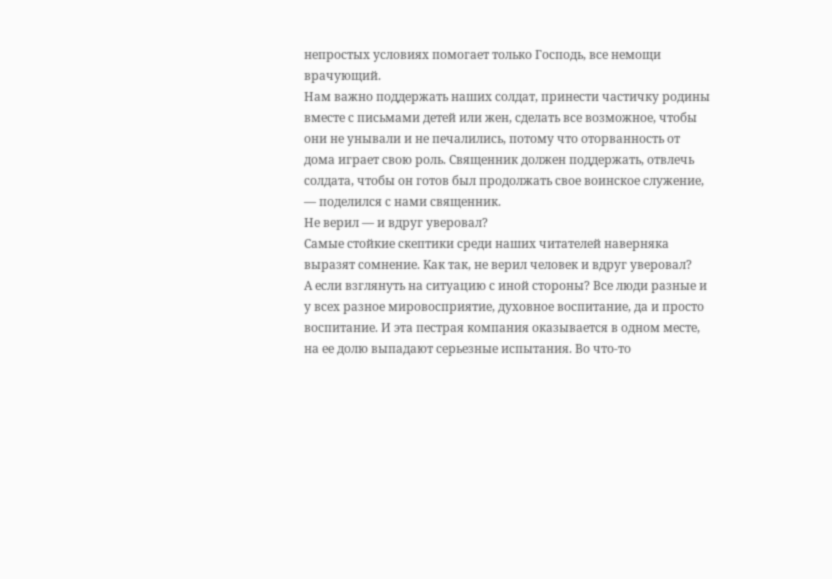непростых условиях помогает только Господь, все немощи врачующий.
Нам важно поддержать наших солдат, принести частичку родины вместе с письмами детей или жен, сделать все возможное, чтобы они не унывали и не печалились, потому что оторванность от дома играет свою роль. Священник должен поддержать, отвлечь солдата, чтобы он готов был продолжать свое воинское служение, — поделился с нами священник.
Не верил — и вдруг уверовал?
Самые стойкие скептики среди наших читателей наверняка выразят сомнение. Как так, не верил человек и вдруг уверовал?
А если взглянуть на ситуацию с иной стороны? Все люди разные и у всех разное мировосприятие, духовное воспитание, да и просто воспитание. И эта пестрая компания оказывается в одном месте, на ее долю выпадают серьезные испытания. Во что-то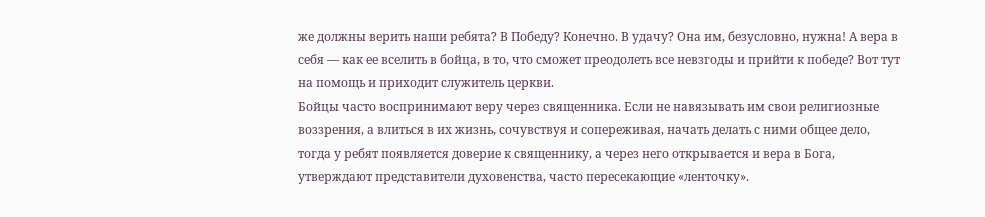же должны верить наши ребята? В Победу? Конечно. В удачу? Она им, безусловно, нужна! А вера в себя — как ее вселить в бойца, в то, что сможет преодолеть все невзгоды и прийти к победе? Вот тут на помощь и приходит служитель церкви.
Бойцы часто воспринимают веру через священника. Если не навязывать им свои религиозные воззрения, а влиться в их жизнь, сочувствуя и сопереживая, начать делать с ними общее дело, тогда у ребят появляется доверие к священнику, а через него открывается и вера в Бога, утверждают представители духовенства, часто пересекающие «ленточку».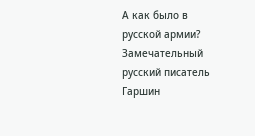А как было в русской армии?
Замечательный русский писатель Гаршин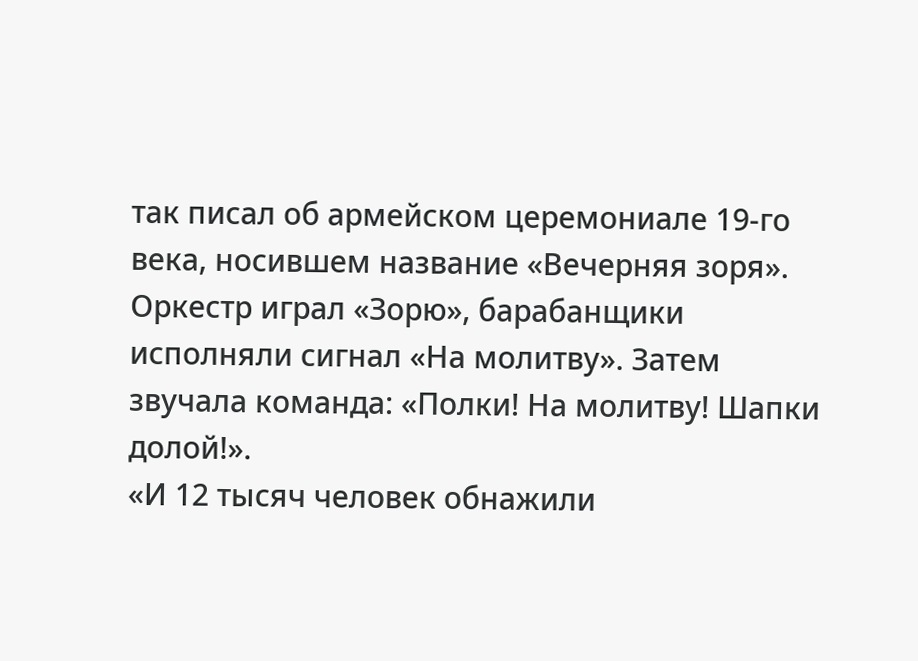так писал об армейском церемониале 19-го века, носившем название «Вечерняя зоря». Оркестр играл «Зорю», барабанщики исполняли сигнал «На молитву». Затем звучала команда: «Полки! На молитву! Шапки долой!».
«И 12 тысяч человек обнажили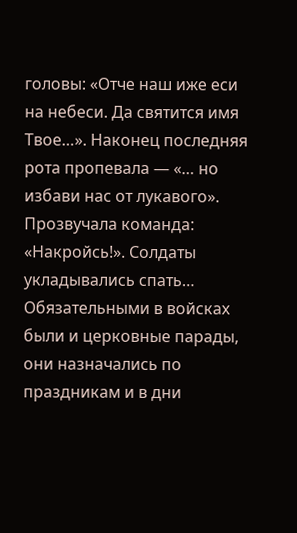головы: «Отче наш иже еси на небеси. Да святится имя Твое…». Наконец последняя рота пропевала — «… но избави нас от лукавого». Прозвучала команда: «Накройсь!». Солдаты укладывались спать…
Обязательными в войсках были и церковные парады, они назначались по праздникам и в дни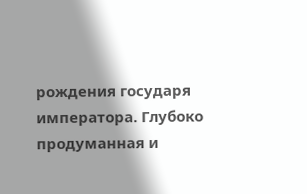рождения государя императора. Глубоко продуманная и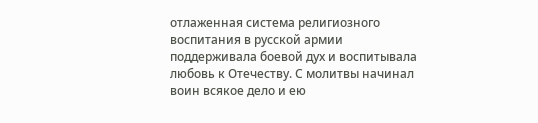отлаженная система религиозного воспитания в русской армии поддерживала боевой дух и воспитывала любовь к Отечеству. С молитвы начинал воин всякое дело и ею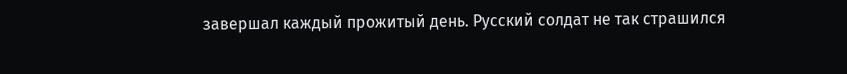завершал каждый прожитый день. Русский солдат не так страшился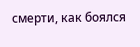смерти, как боялся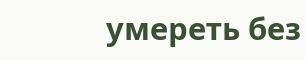умереть без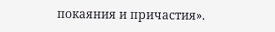покаяния и причастия».